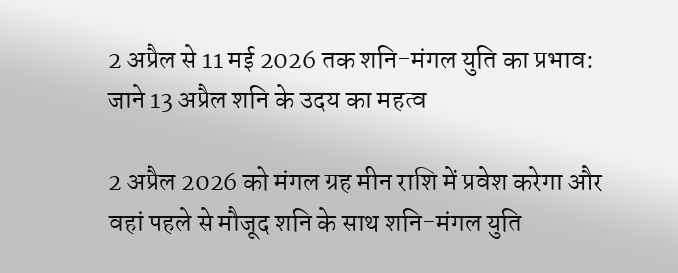2 अप्रैल से 11 मई 2026 तक शनि-मंगल युति का प्रभाव: जाने 13 अप्रैल शनि के उदय का महत्व

2 अप्रैल 2026 को मंगल ग्रह मीन राशि में प्रवेश करेगा और वहां पहले से मौजूद शनि के साथ शनि-मंगल युति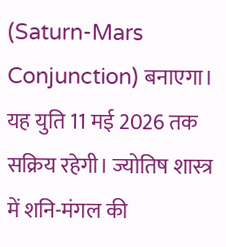(Saturn-Mars Conjunction) बनाएगा। यह युति 11 मई 2026 तक सक्रिय रहेगी। ज्योतिष शास्त्र में शनि-मंगल की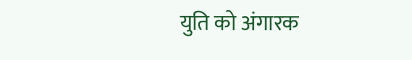युति को अंगारक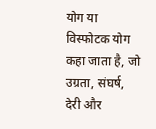योग या विस्फोटक योग कहा जाता है, जो उग्रता, संघर्ष, देरी और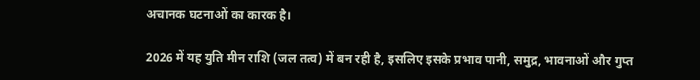अचानक घटनाओं का कारक है।

2026 में यह युति मीन राशि (जल तत्व) में बन रही है, इसलिए इसके प्रभाव पानी, समुद्र, भावनाओं और गुप्त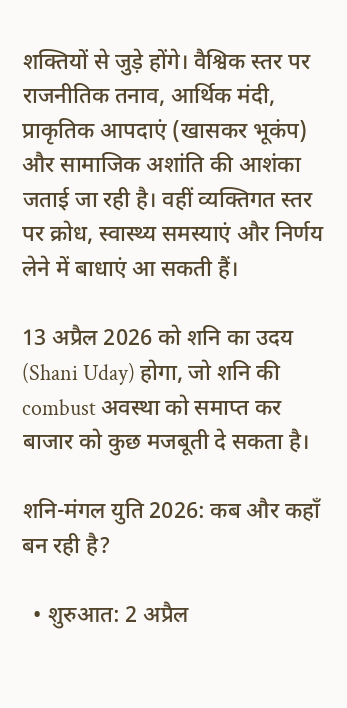शक्तियों से जुड़े होंगे। वैश्विक स्तर पर राजनीतिक तनाव, आर्थिक मंदी, प्राकृतिक आपदाएं (खासकर भूकंप) और सामाजिक अशांति की आशंका जताई जा रही है। वहीं व्यक्तिगत स्तर पर क्रोध, स्वास्थ्य समस्याएं और निर्णय लेने में बाधाएं आ सकती हैं।

13 अप्रैल 2026 को शनि का उदय (Shani Uday) होगा, जो शनि की combust अवस्था को समाप्त कर बाजार को कुछ मजबूती दे सकता है।

शनि-मंगल युति 2026: कब और कहाँ बन रही है?

  • शुरुआत: 2 अप्रैल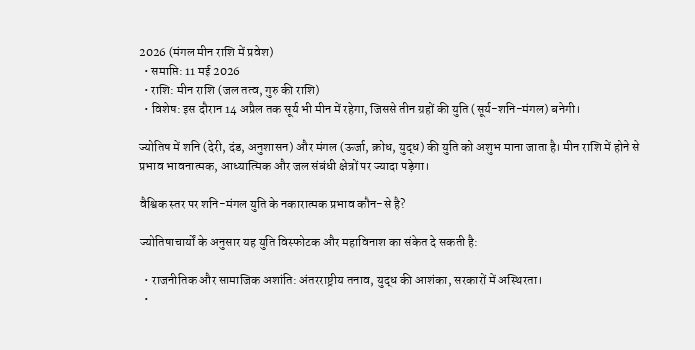2026 (मंगल मीन राशि में प्रवेश)
  • समाप्ति: 11 मई 2026
  • राशि: मीन राशि (जल तत्व, गुरु की राशि)
  • विशेष: इस दौरान 14 अप्रैल तक सूर्य भी मीन में रहेगा, जिससे तीन ग्रहों की युति (सूर्य-शनि-मंगल) बनेगी।

ज्योतिष में शनि (देरी, दंड, अनुशासन) और मंगल (ऊर्जा, क्रोध, युद्ध) की युति को अशुभ माना जाता है। मीन राशि में होने से प्रभाव भावनात्मक, आध्यात्मिक और जल संबंधी क्षेत्रों पर ज्यादा पड़ेगा।

वैश्विक स्तर पर शनि-मंगल युति के नकारात्मक प्रभाव कौन-से है?

ज्योतिषाचार्यों के अनुसार यह युति विस्फोटक और महाविनाश का संकेत दे सकती है:

  • राजनीतिक और सामाजिक अशांति: अंतरराष्ट्रीय तनाव, युद्ध की आशंका, सरकारों में अस्थिरता।
  •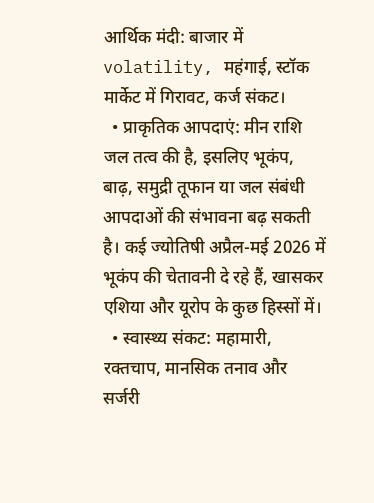आर्थिक मंदी: बाजार में volatility, महंगाई, स्टॉक मार्केट में गिरावट, कर्ज संकट।
  • प्राकृतिक आपदाएं: मीन राशि जल तत्व की है, इसलिए भूकंप, बाढ़, समुद्री तूफान या जल संबंधी आपदाओं की संभावना बढ़ सकती है। कई ज्योतिषी अप्रैल-मई 2026 में भूकंप की चेतावनी दे रहे हैं, खासकर एशिया और यूरोप के कुछ हिस्सों में।
  • स्वास्थ्य संकट: महामारी, रक्तचाप, मानसिक तनाव और सर्जरी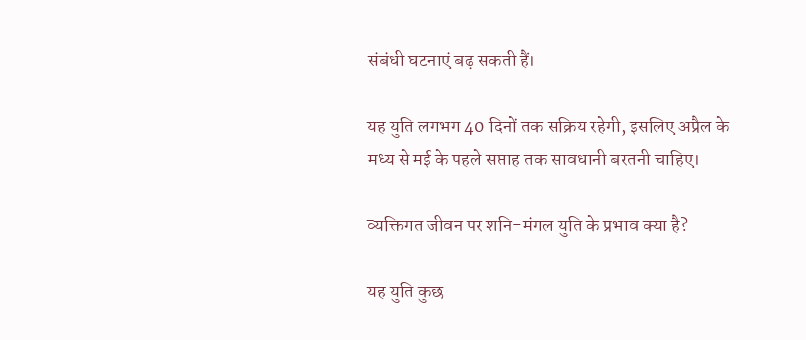संबंधी घटनाएं बढ़ सकती हैं।

यह युति लगभग 40 दिनों तक सक्रिय रहेगी, इसलिए अप्रैल के मध्य से मई के पहले सप्ताह तक सावधानी बरतनी चाहिए।

व्यक्तिगत जीवन पर शनि-मंगल युति के प्रभाव क्या है?

यह युति कुछ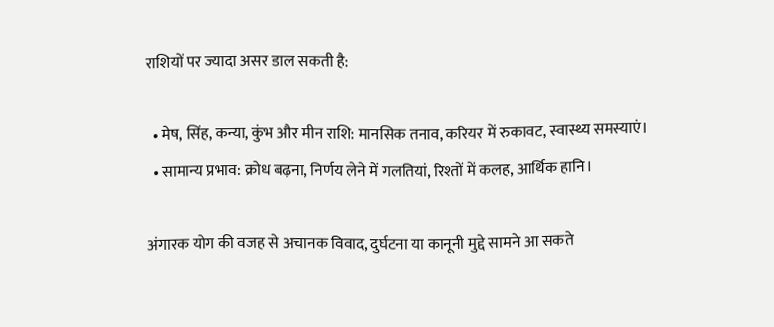राशियों पर ज्यादा असर डाल सकती है:

  • मेष, सिंह, कन्या, कुंभ और मीन राशि: मानसिक तनाव, करियर में रुकावट, स्वास्थ्य समस्याएं।
  • सामान्य प्रभाव: क्रोध बढ़ना, निर्णय लेने में गलतियां, रिश्तों में कलह, आर्थिक हानि।

अंगारक योग की वजह से अचानक विवाद, दुर्घटना या कानूनी मुद्दे सामने आ सकते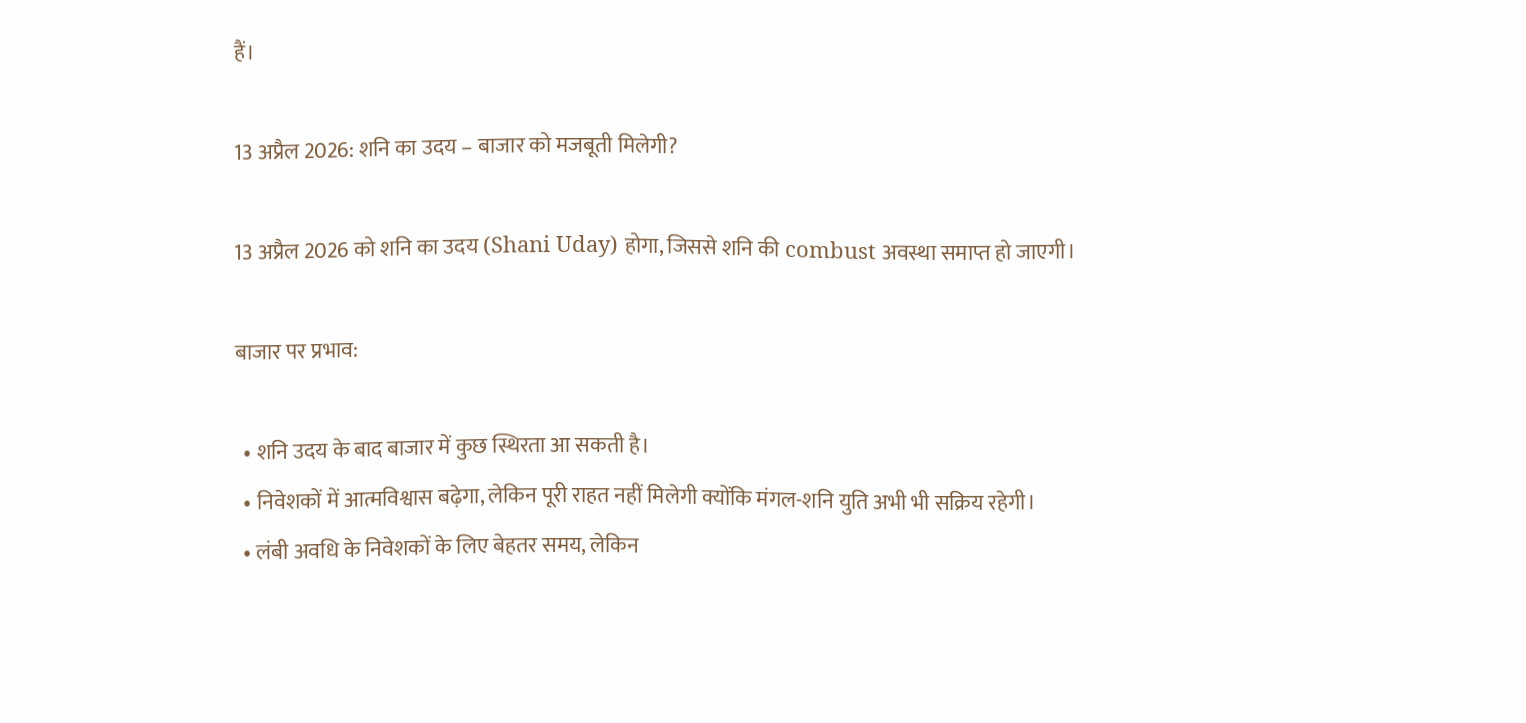हैं।

13 अप्रैल 2026: शनि का उदय – बाजार को मजबूती मिलेगी?

13 अप्रैल 2026 को शनि का उदय (Shani Uday) होगा, जिससे शनि की combust अवस्था समाप्त हो जाएगी।

बाजार पर प्रभाव:

  • शनि उदय के बाद बाजार में कुछ स्थिरता आ सकती है।
  • निवेशकों में आत्मविश्वास बढ़ेगा, लेकिन पूरी राहत नहीं मिलेगी क्योंकि मंगल-शनि युति अभी भी सक्रिय रहेगी।
  • लंबी अवधि के निवेशकों के लिए बेहतर समय, लेकिन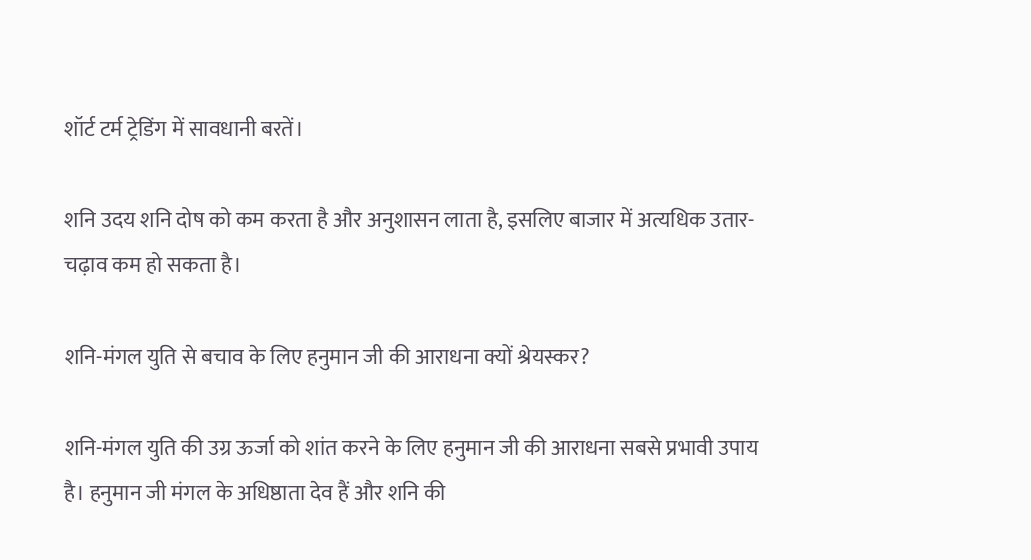शॉर्ट टर्म ट्रेडिंग में सावधानी बरतें।

शनि उदय शनि दोष को कम करता है और अनुशासन लाता है, इसलिए बाजार में अत्यधिक उतार-चढ़ाव कम हो सकता है।

शनि-मंगल युति से बचाव के लिए हनुमान जी की आराधना क्यों श्रेयस्कर?

शनि-मंगल युति की उग्र ऊर्जा को शांत करने के लिए हनुमान जी की आराधना सबसे प्रभावी उपाय है। हनुमान जी मंगल के अधिष्ठाता देव हैं और शनि की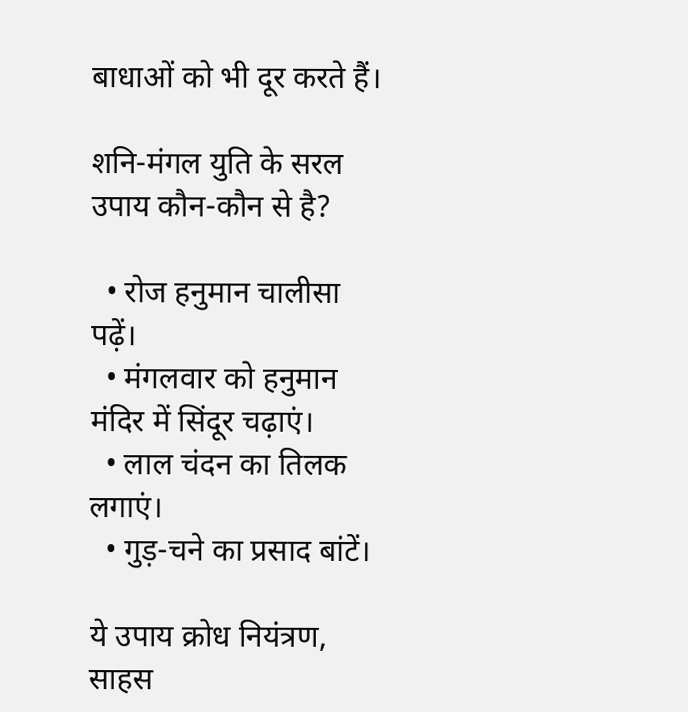बाधाओं को भी दूर करते हैं।

शनि-मंगल युति के सरल उपाय कौन-कौन से है?

  • रोज हनुमान चालीसा पढ़ें।
  • मंगलवार को हनुमान मंदिर में सिंदूर चढ़ाएं।
  • लाल चंदन का तिलक लगाएं।
  • गुड़-चने का प्रसाद बांटें।

ये उपाय क्रोध नियंत्रण, साहस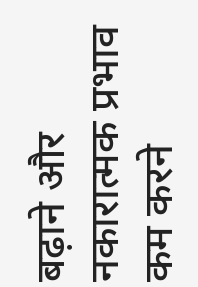बढ़ाने और नकारात्मक प्रभाव कम करने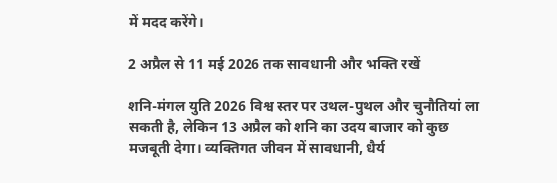में मदद करेंगे।

2 अप्रैल से 11 मई 2026 तक सावधानी और भक्ति रखें

शनि-मंगल युति 2026 विश्व स्तर पर उथल-पुथल और चुनौतियां ला सकती है, लेकिन 13 अप्रैल को शनि का उदय बाजार को कुछ मजबूती देगा। व्यक्तिगत जीवन में सावधानी, धैर्य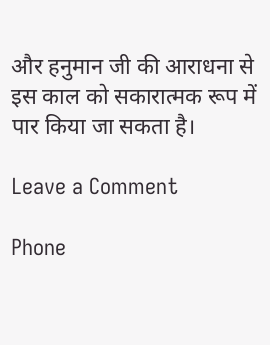और हनुमान जी की आराधना से इस काल को सकारात्मक रूप में पार किया जा सकता है।

Leave a Comment

Phone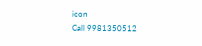icon
Call 9981350512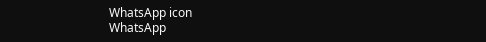WhatsApp icon
WhatsApp